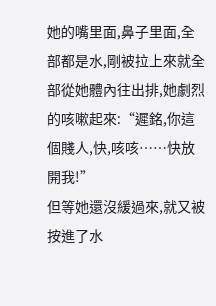她的嘴里面,鼻子里面,全部都是水,剛被拉上來就全部從她體內往出排,她劇烈的咳嗽起來:“遲銘,你這個賤人,快,咳咳……快放開我!”
但等她還沒緩過來,就又被按進了水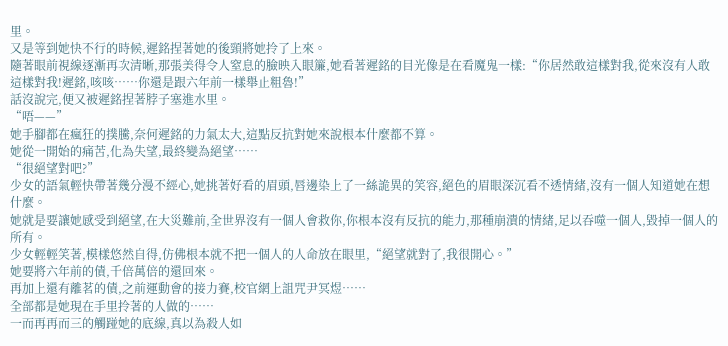里。
又是等到她快不行的時候,遲銘捏著她的後頸將她拎了上來。
隨著眼前視線逐漸再次清晰,那張美得令人窒息的臉映入眼簾,她看著遲銘的目光像是在看魔鬼一樣:“你居然敢這樣對我,從來沒有人敢這樣對我!遲銘,咳咳……你還是跟六年前一樣舉止粗魯!”
話沒說完,便又被遲銘捏著脖子塞進水里。
“唔——”
她手腳都在瘋狂的撲騰,奈何遲銘的力氣太大,這點反抗對她來說根本什麼都不算。
她從一開始的痛苦,化為失望,最終變為絕望……
“很絕望對吧?”
少女的語氣輕快帶著幾分漫不經心,她挑著好看的眉頭,唇邊染上了一絲詭異的笑容,絕色的眉眼深沉看不透情緒,沒有一個人知道她在想什麼。
她就是要讓她感受到絕望,在大災難前,全世界沒有一個人會救你,你根本沒有反抗的能力,那種崩潰的情緒,足以吞噬一個人,毀掉一個人的所有。
少女輕輕笑著,模樣悠然自得,仿佛根本就不把一個人的人命放在眼里,“絕望就對了,我很開心。”
她要將六年前的債,千倍萬倍的還回來。
再加上還有離茗的債,之前運動會的接力賽,校官網上詛咒尹冥煜……
全部都是她現在手里拎著的人做的……
一而再再而三的觸踫她的底線,真以為殺人如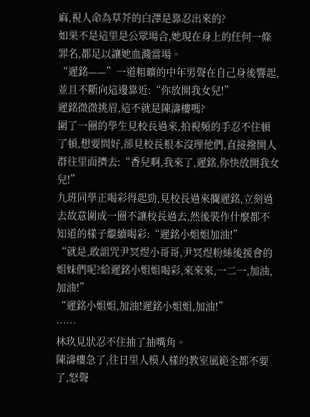麻,視人命為草芥的白澤是靠忍出來的?
如果不是這里是公眾場合,她現在身上的任何一條罪名,都足以讓她血濺當場。
“遲銘——”一道粗曠的中年男聲在自己身後響起,並且不斷向這邊靠近:“你放開我女兒!”
遲銘微微挑眉,這不就是陳濤樓嗎?
圍了一圈的學生見校長過來,拍視頻的手忍不住頓了頓,想要問好,卻見校長根本沒理他們,直接撥開人群往里面擠去:“香兒啊,我來了,遲銘,你快放開我女兒!”
九班同學正喝彩得起勁,見校長過來攔遲銘,立刻過去故意圍成一圈不讓校長過去,然後裝作什麼都不知道的樣子繼續喝彩:“遲銘小姐姐加油!”
“就是,敢詛咒尹冥煜小哥哥,尹冥煜粉絲後援會的姐妹們呢?給遲銘小姐姐喝彩,來來來,一二一,加油,加油!”
“遲銘小姐姐,加油!遲銘小姐姐,加油!”
……
林玖見狀忍不住抽了抽嘴角。
陳濤樓急了,往日里人模人樣的教室風範全都不要了,怒聲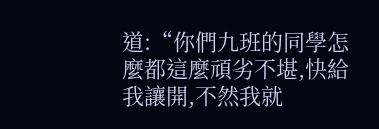道:“你們九班的同學怎麼都這麼頑劣不堪,快給我讓開,不然我就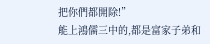把你們都開除!”
能上鴻儒三中的,都是富家子弟和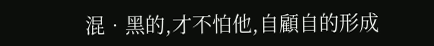混•黑的,才不怕他,自顧自的形成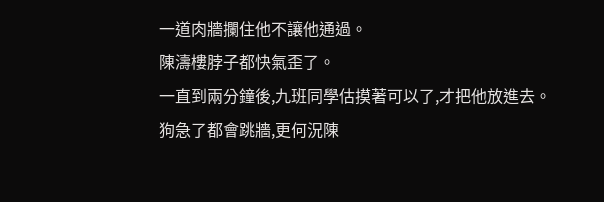一道肉牆攔住他不讓他通過。
陳濤樓脖子都快氣歪了。
一直到兩分鐘後,九班同學估摸著可以了,才把他放進去。
狗急了都會跳牆,更何況陳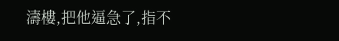濤樓,把他逼急了,指不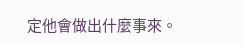定他會做出什麼事來。